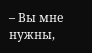– Вы мне нужны,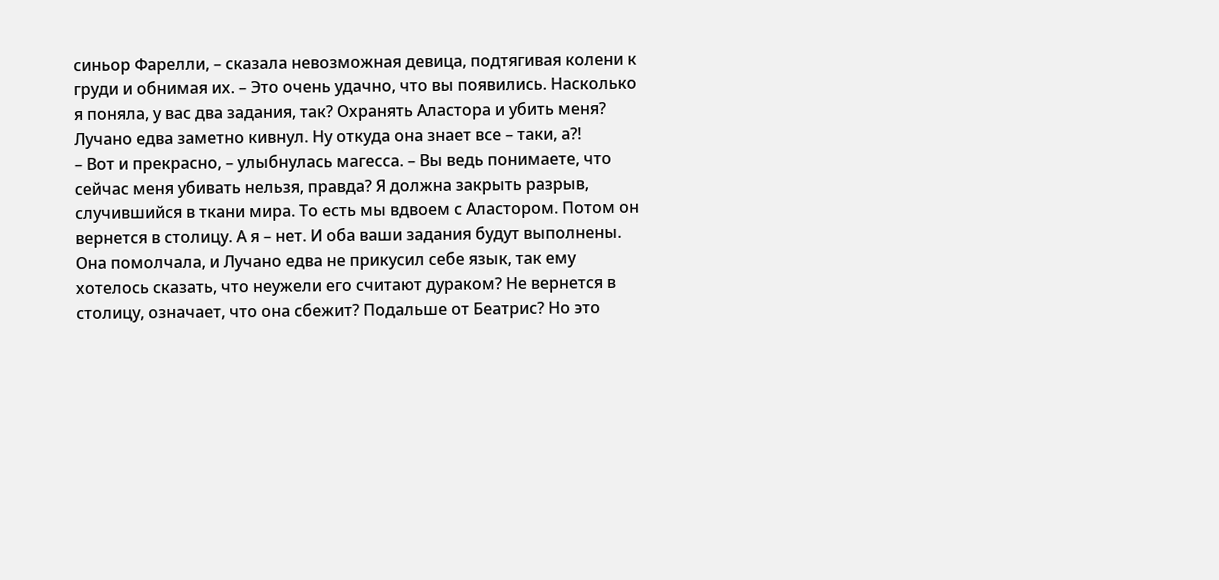синьор Фарелли, – сказала невозможная девица, подтягивая колени к груди и обнимая их. – Это очень удачно, что вы появились. Насколько я поняла, у вас два задания, так? Охранять Аластора и убить меня?
Лучано едва заметно кивнул. Ну откуда она знает все – таки, а?!
– Вот и прекрасно, – улыбнулась магесса. – Вы ведь понимаете, что сейчас меня убивать нельзя, правда? Я должна закрыть разрыв, случившийся в ткани мира. То есть мы вдвоем с Аластором. Потом он вернется в столицу. А я – нет. И оба ваши задания будут выполнены.
Она помолчала, и Лучано едва не прикусил себе язык, так ему хотелось сказать, что неужели его считают дураком? Не вернется в столицу, означает, что она сбежит? Подальше от Беатрис? Но это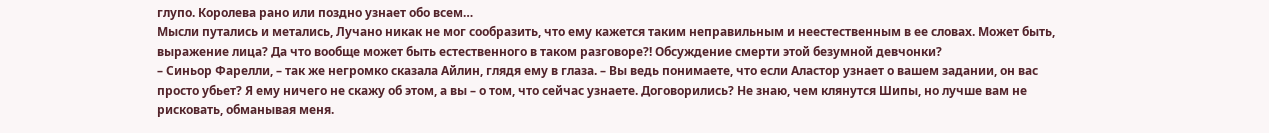глупо. Королева рано или поздно узнает обо всем…
Мысли путались и метались, Лучано никак не мог сообразить, что ему кажется таким неправильным и неестественным в ее словах. Может быть, выражение лица? Да что вообще может быть естественного в таком разговоре?! Обсуждение смерти этой безумной девчонки?
– Синьор Фарелли, – так же негромко сказала Айлин, глядя ему в глаза. – Вы ведь понимаете, что если Аластор узнает о вашем задании, он вас просто убьет? Я ему ничего не скажу об этом, а вы – о том, что сейчас узнаете. Договорились? Не знаю, чем клянутся Шипы, но лучше вам не рисковать, обманывая меня.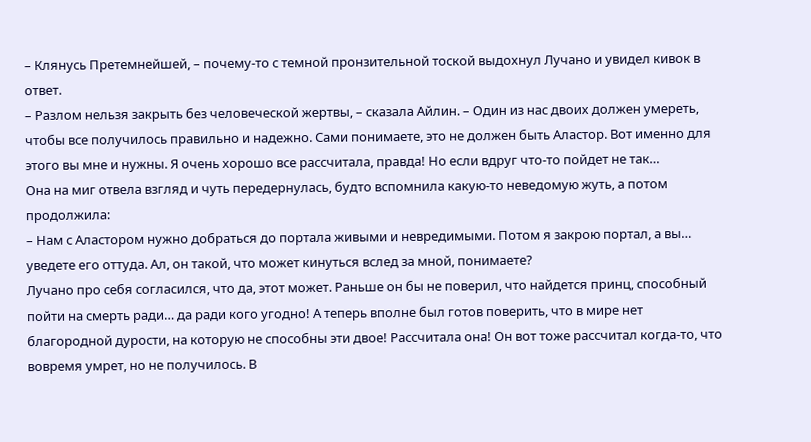– Клянусь Претемнейшей, – почему-то с темной пронзительной тоской выдохнул Лучано и увидел кивок в ответ.
– Разлом нельзя закрыть без человеческой жертвы, – сказала Айлин. – Один из нас двоих должен умереть, чтобы все получилось правильно и надежно. Сами понимаете, это не должен быть Аластор. Вот именно для этого вы мне и нужны. Я очень хорошо все рассчитала, правда! Но если вдруг что-то пойдет не так…
Она на миг отвела взгляд и чуть передернулась, будто вспомнила какую-то неведомую жуть, а потом продолжила:
– Нам с Аластором нужно добраться до портала живыми и невредимыми. Потом я закрою портал, а вы… уведете его оттуда. Ал, он такой, что может кинуться вслед за мной, понимаете?
Лучано про себя согласился, что да, этот может. Раньше он бы не поверил, что найдется принц, способный пойти на смерть ради… да ради кого угодно! А теперь вполне был готов поверить, что в мире нет благородной дурости, на которую не способны эти двое! Рассчитала она! Он вот тоже рассчитал когда-то, что вовремя умрет, но не получилось. В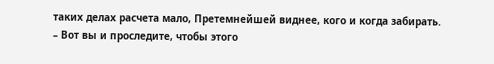таких делах расчета мало, Претемнейшей виднее, кого и когда забирать.
– Вот вы и проследите, чтобы этого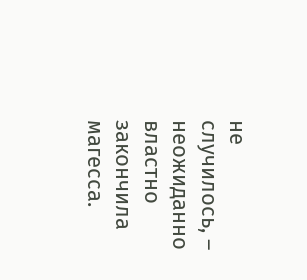не случилось, – неожиданно властно закончила магесса.